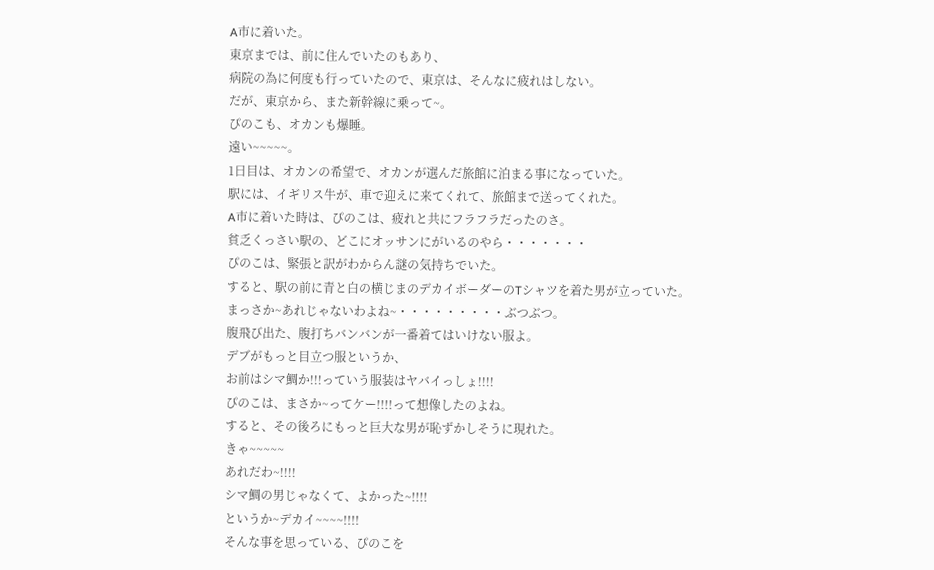A市に着いた。
東京までは、前に住んでいたのもあり、
病院の為に何度も行っていたので、東京は、そんなに疲れはしない。
だが、東京から、また新幹線に乗って~。
ぴのこも、オカンも爆睡。
遠い~~~~~。
1日目は、オカンの希望で、オカンが選んだ旅館に泊まる事になっていた。
駅には、イギリス牛が、車で迎えに来てくれて、旅館まで送ってくれた。
A市に着いた時は、ぴのこは、疲れと共にフラフラだったのさ。
貧乏くっさい駅の、どこにオッサンにがいるのやら・・・・・・・
ぴのこは、緊張と訳がわからん謎の気持ちでいた。
すると、駅の前に青と白の横じまのデカイボーダーのTシャツを着た男が立っていた。
まっさか~あれじゃないわよね~・・・・・・・・・ぶつぶつ。
腹飛び出た、腹打ちバンバンが一番着てはいけない服よ。
デブがもっと目立つ服というか、
お前はシマ鯛か!!!っていう服装はヤバイっしょ!!!!
ぴのこは、まさか~ってケー!!!!って想像したのよね。
すると、その後ろにもっと巨大な男が恥ずかしそうに現れた。
きゃ~~~~~
あれだわ~!!!!
シマ鯛の男じゃなくて、よかった~!!!!
というか~デカイ~~~~!!!!
そんな事を思っている、ぴのこを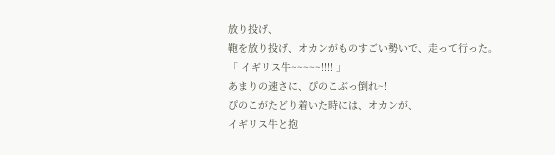放り投げ、
鞄を放り投げ、オカンがものすごい勢いで、走って行った。
「 イギリス牛~~~~~!!!! 」
あまりの速さに、ぴのこぶっ倒れ~!
ぴのこがたどり着いた時には、オカンが、
イギリス牛と抱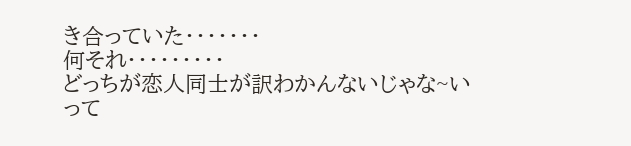き合っていた・・・・・・・
何それ・・・・・・・・・
どっちが恋人同士が訳わかんないじゃな~いって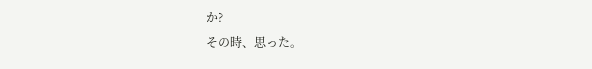か?
その時、思った。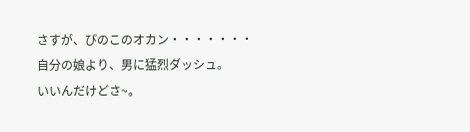さすが、ぴのこのオカン・・・・・・・
自分の娘より、男に猛烈ダッシュ。
いいんだけどさ~。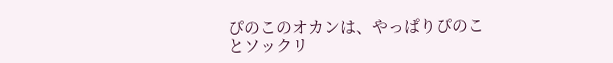ぴのこのオカンは、やっぱりぴのことソックリ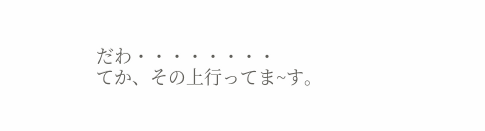だわ・・・・・・・・
てか、その上行ってま~す。